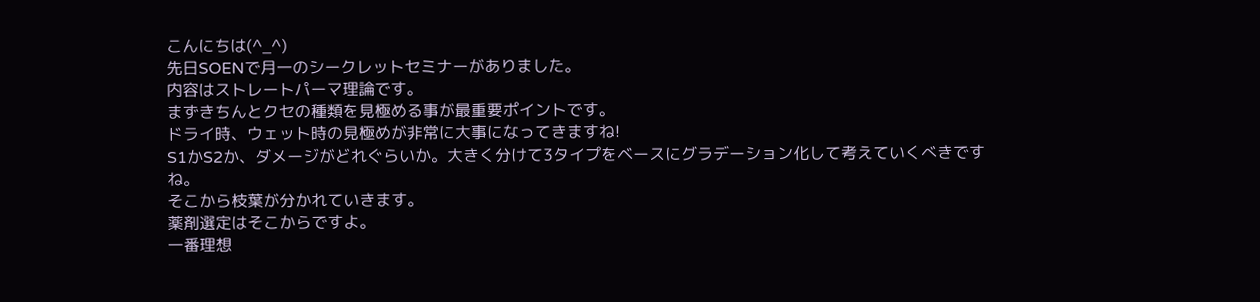こんにちは(^_^)
先日SOENで月一のシークレットセミナーがありました。
内容はストレートパーマ理論です。
まずきちんとクセの種類を見極める事が最重要ポイントです。
ドライ時、ウェット時の見極めが非常に大事になってきますね!
S1かS2か、ダメージがどれぐらいか。大きく分けて3タイプをベースにグラデーション化して考えていくべきですね。
そこから枝葉が分かれていきます。
薬剤選定はそこからですよ。
一番理想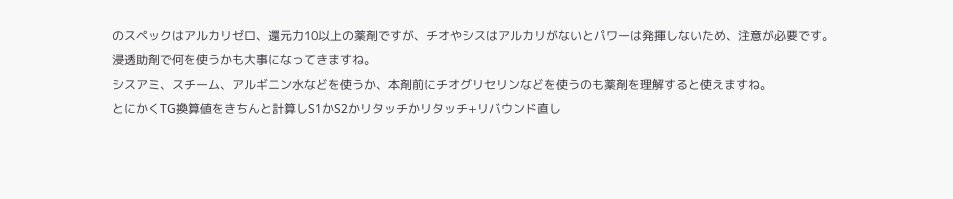のスペックはアルカリゼロ、還元力10以上の薬剤ですが、チオやシスはアルカリがないとパワーは発揮しないため、注意が必要です。
浸透助剤で何を使うかも大事になってきますね。
シスアミ、スチーム、アルギニン水などを使うか、本剤前にチオグリセリンなどを使うのも薬剤を理解すると使えますね。
とにかくTG換算値をきちんと計算しS1かS2かリタッチかリタッチ+リバウンド直し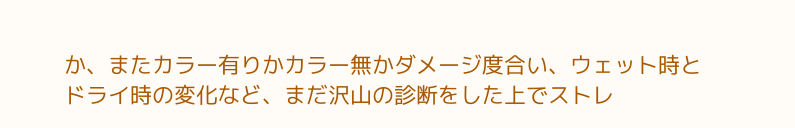か、またカラー有りかカラー無かダメージ度合い、ウェット時とドライ時の変化など、まだ沢山の診断をした上でストレ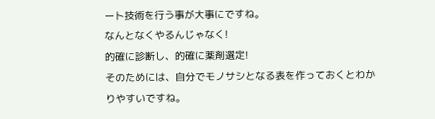ート技術を行う事が大事にですね。
なんとなくやるんじゃなく!
的確に診断し、的確に薬剤選定!
そのためには、自分でモノサシとなる表を作っておくとわかりやすいですね。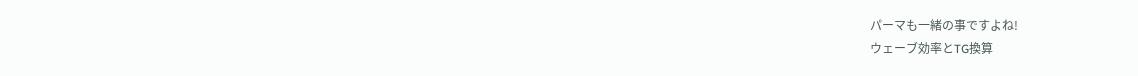パーマも一緒の事ですよね!
ウェーブ効率とTG換算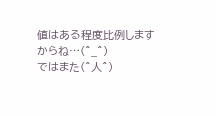値はある程度比例しますからね…(^_^)
ではまた(^人^)